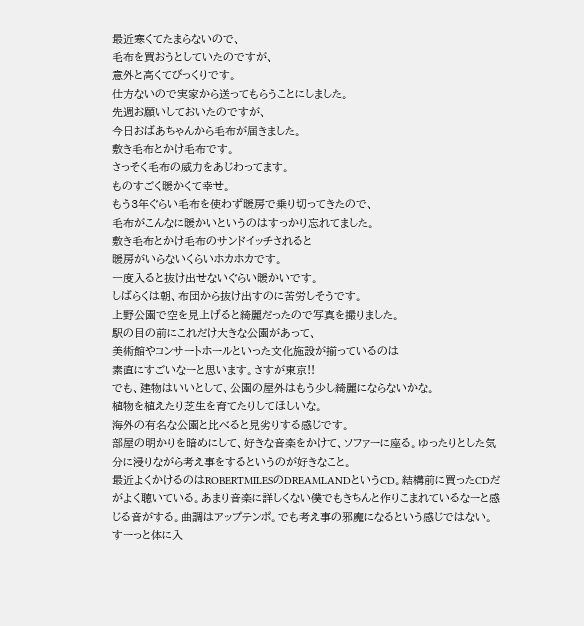最近寒くてたまらないので、
毛布を買おうとしていたのですが、
意外と高くてびっくりです。
仕方ないので実家から送ってもらうことにしました。
先週お願いしておいたのですが、
今日おばあちゃんから毛布が届きました。
敷き毛布とかけ毛布です。
さっそく毛布の威力をあじわってます。
ものすごく暖かくて幸せ。
もう3年ぐらい毛布を使わず暖房で乗り切ってきたので、
毛布がこんなに暖かいというのはすっかり忘れてました。
敷き毛布とかけ毛布のサンドイッチされると
暖房がいらないくらいホカホカです。
一度入ると抜け出せないぐらい暖かいです。
しばらくは朝、布団から抜け出すのに苦労しそうです。
上野公園で空を見上げると綺麗だったので写真を撮りました。
駅の目の前にこれだけ大きな公園があって、
美術館やコンサートホールといった文化施設が揃っているのは
素直にすごいなーと思います。さすが東京!!
でも、建物はいいとして、公園の屋外はもう少し綺麗にならないかな。
植物を植えたり芝生を育てたりしてほしいな。
海外の有名な公園と比べると見劣りする感じです。
部屋の明かりを暗めにして、好きな音楽をかけて、ソファーに座る。ゆったりとした気分に浸りながら考え事をするというのが好きなこと。
最近よくかけるのはROBERTMILESのDREAMLANDというCD。結構前に買ったCDだがよく聴いている。あまり音楽に詳しくない僕でもきちんと作りこまれているなーと感じる音がする。曲調はアップテンポ。でも考え事の邪魔になるという感じではない。すーっと体に入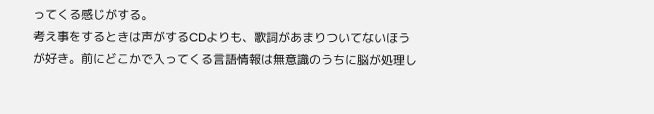ってくる感じがする。
考え事をするときは声がするCDよりも、歌詞があまりついてないほうが好き。前にどこかで入ってくる言語情報は無意識のうちに脳が処理し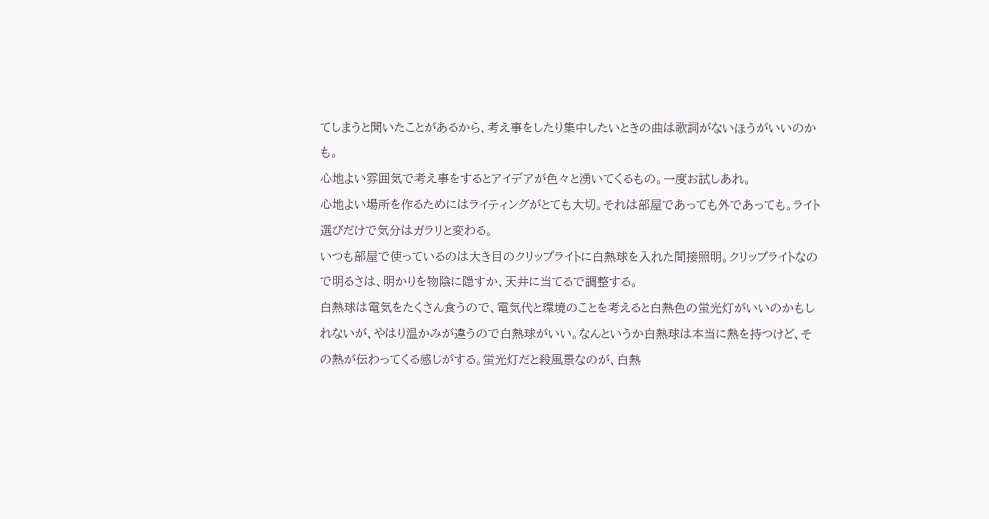てしまうと聞いたことがあるから、考え事をしたり集中したいときの曲は歌詞がないほうがいいのかも。
心地よい雰囲気で考え事をするとアイデアが色々と湧いてくるもの。一度お試しあれ。
心地よい場所を作るためにはライティングがとても大切。それは部屋であっても外であっても。ライト選びだけで気分はガラリと変わる。
いつも部屋で使っているのは大き目のクリップライトに白熱球を入れた間接照明。クリップライトなので明るさは、明かりを物陰に隠すか、天井に当てるで調整する。
白熱球は電気をたくさん食うので、電気代と環境のことを考えると白熱色の蛍光灯がいいのかもしれないが、やはり温かみが違うので白熱球がいい。なんというか白熱球は本当に熱を持つけど、その熱が伝わってくる感じがする。蛍光灯だと殺風景なのが、白熱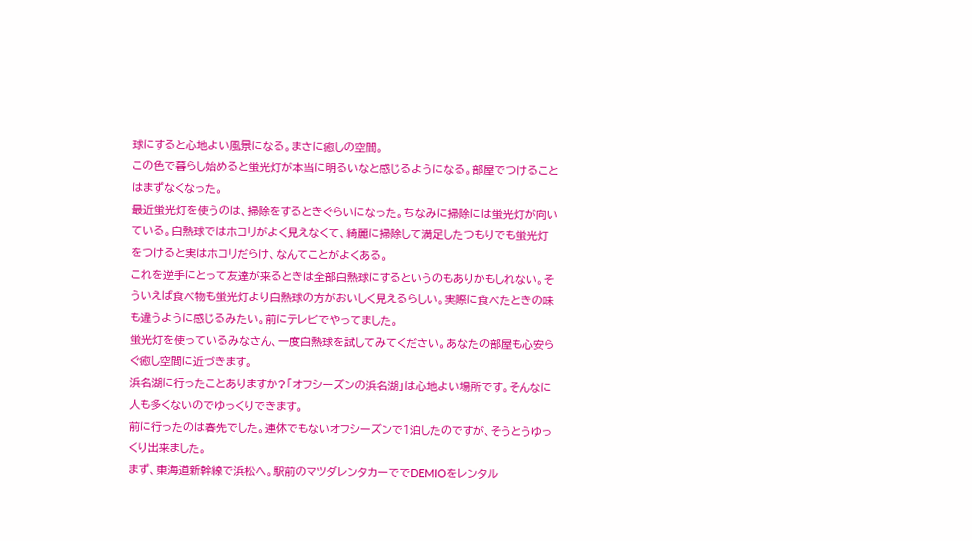球にすると心地よい風景になる。まさに癒しの空間。
この色で暮らし始めると蛍光灯が本当に明るいなと感じるようになる。部屋でつけることはまずなくなった。
最近蛍光灯を使うのは、掃除をするときぐらいになった。ちなみに掃除には蛍光灯が向いている。白熱球ではホコリがよく見えなくて、綺麗に掃除して満足したつもりでも蛍光灯をつけると実はホコリだらけ、なんてことがよくある。
これを逆手にとって友達が来るときは全部白熱球にするというのもありかもしれない。そういえば食べ物も蛍光灯より白熱球の方がおいしく見えるらしい。実際に食べたときの味も違うように感じるみたい。前にテレビでやってました。
蛍光灯を使っているみなさん、一度白熱球を試してみてください。あなたの部屋も心安らぐ癒し空間に近づきます。
浜名湖に行ったことありますか?「オフシーズンの浜名湖」は心地よい場所です。そんなに人も多くないのでゆっくりできます。
前に行ったのは春先でした。連休でもないオフシーズンで1泊したのですが、そうとうゆっくり出来ました。
まず、東海道新幹線で浜松へ。駅前のマツダレンタカーででDEMIOをレンタル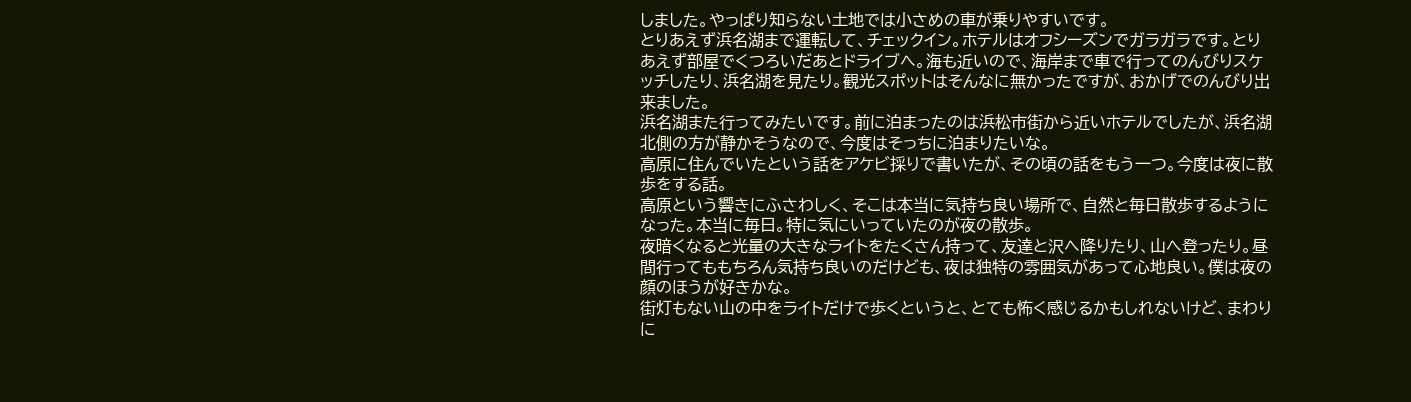しました。やっぱり知らない土地では小さめの車が乗りやすいです。
とりあえず浜名湖まで運転して、チェックイン。ホテルはオフシーズンでガラガラです。とりあえず部屋でくつろいだあとドライブへ。海も近いので、海岸まで車で行ってのんびりスケッチしたり、浜名湖を見たり。観光スポットはそんなに無かったですが、おかげでのんびり出来ました。
浜名湖また行ってみたいです。前に泊まったのは浜松市街から近いホテルでしたが、浜名湖北側の方が静かそうなので、今度はそっちに泊まりたいな。
高原に住んでいたという話をアケビ採りで書いたが、その頃の話をもう一つ。今度は夜に散歩をする話。
高原という響きにふさわしく、そこは本当に気持ち良い場所で、自然と毎日散歩するようになった。本当に毎日。特に気にいっていたのが夜の散歩。
夜暗くなると光量の大きなライトをたくさん持って、友達と沢へ降りたり、山へ登ったり。昼間行ってももちろん気持ち良いのだけども、夜は独特の雰囲気があって心地良い。僕は夜の顔のほうが好きかな。
街灯もない山の中をライトだけで歩くというと、とても怖く感じるかもしれないけど、まわりに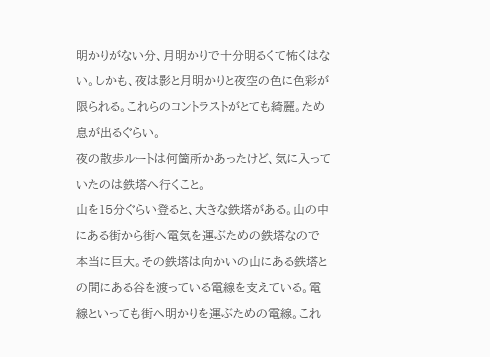明かりがない分、月明かりで十分明るくて怖くはない。しかも、夜は影と月明かりと夜空の色に色彩が限られる。これらのコントラストがとても綺麗。ため息が出るぐらい。
夜の散歩ルートは何箇所かあったけど、気に入っていたのは鉄塔へ行くこと。
山を15分ぐらい登ると、大きな鉄塔がある。山の中にある街から街へ電気を運ぶための鉄塔なので本当に巨大。その鉄塔は向かいの山にある鉄塔との間にある谷を渡っている電線を支えている。電線といっても街へ明かりを運ぶための電線。これ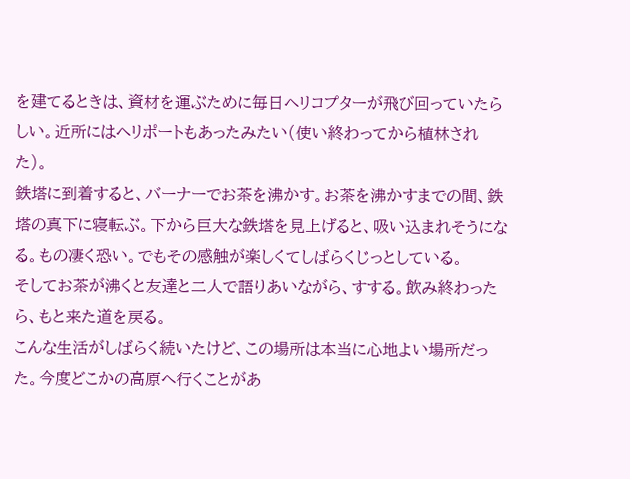を建てるときは、資材を運ぶために毎日ヘリコプターが飛び回っていたらしい。近所にはヘリポートもあったみたい(使い終わってから植林された)。
鉄塔に到着すると、バーナーでお茶を沸かす。お茶を沸かすまでの間、鉄塔の真下に寝転ぶ。下から巨大な鉄塔を見上げると、吸い込まれそうになる。もの凄く恐い。でもその感触が楽しくてしばらくじっとしている。
そしてお茶が沸くと友達と二人で語りあいながら、すする。飲み終わったら、もと来た道を戻る。
こんな生活がしばらく続いたけど、この場所は本当に心地よい場所だった。今度どこかの高原へ行くことがあ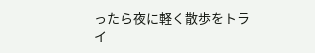ったら夜に軽く散歩をトライ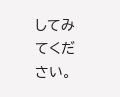してみてください。